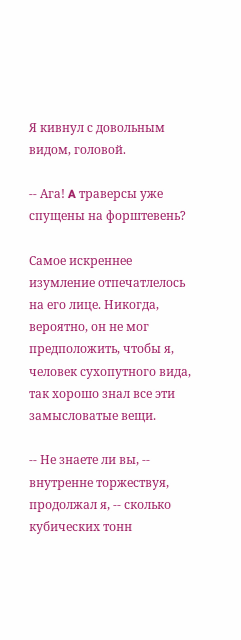Я кивнул с довольным видом, головой.

-- Ага! A траверсы уже спущены на форштевень?

Самое искреннее изумление отпечатлелось на его лице. Никогда, вероятно, он не мог предположить, чтобы я, человек сухопутного вида, так хорошо знал все эти замысловатые вещи.

-- Не знаете ли вы, -- внутренне торжествуя, продолжал я, -- сколько кубических тонн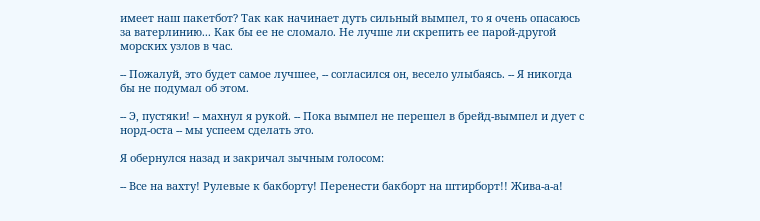имеет наш пакетбот? Так как начинает дуть сильный вымпел, то я очень опасаюсь за ватерлинию... Как бы ее не сломало. Не лучше ли скрепить ее парой-другой морских узлов в час.

-- Пожалуй, это будет самое лучшее, -- согласился он, весело улыбаясь. -- Я никогда бы не подумал об этом.

-- Э, пустяки! -- махнул я рукой. -- Пока вымпел не перешел в брейд-вымпел и дует с норд-оста -- мы успеем сделать это.

Я обернулся назад и закричал зычным голосом:

-- Все на вахту! Рулевые к бакборту! Перенести бакборт на штирборт!! Жива-а-а!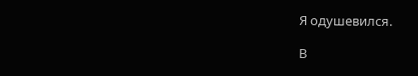Я одушевился.

В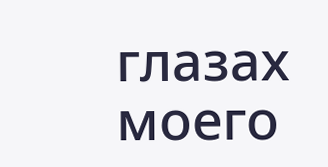глазах моего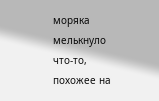моряка мелькнуло что-то, похожее на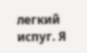легкий испуг. Я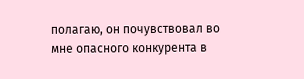полагаю, он почувствовал во мне опасного конкурента в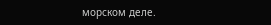морском деле.